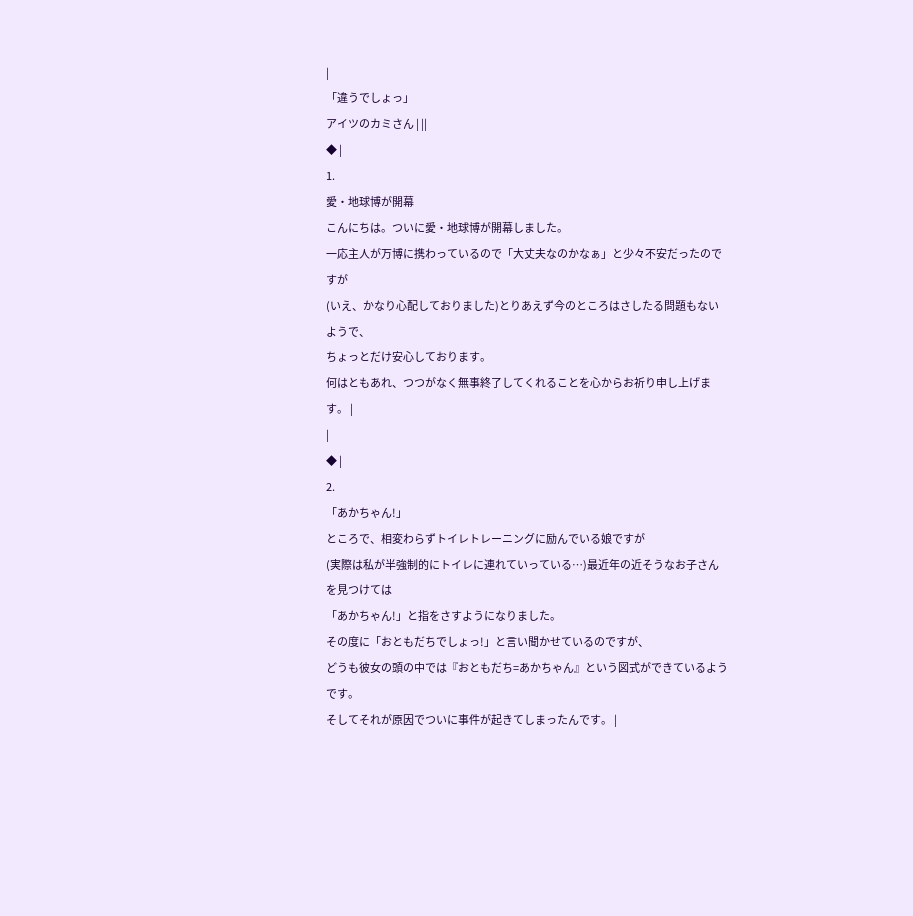|
「違うでしょっ」
アイツのカミさん | ||
◆ |
1.
愛・地球博が開幕
こんにちは。ついに愛・地球博が開幕しました。
一応主人が万博に携わっているので「大丈夫なのかなぁ」と少々不安だったのですが
(いえ、かなり心配しておりました)とりあえず今のところはさしたる問題もないようで、
ちょっとだけ安心しております。
何はともあれ、つつがなく無事終了してくれることを心からお祈り申し上げます。 |
|
◆ |
2.
「あかちゃん!」
ところで、相変わらずトイレトレーニングに励んでいる娘ですが
(実際は私が半強制的にトイレに連れていっている…)最近年の近そうなお子さんを見つけては
「あかちゃん!」と指をさすようになりました。
その度に「おともだちでしょっ!」と言い聞かせているのですが、
どうも彼女の頭の中では『おともだち=あかちゃん』という図式ができているようです。
そしてそれが原因でついに事件が起きてしまったんです。 |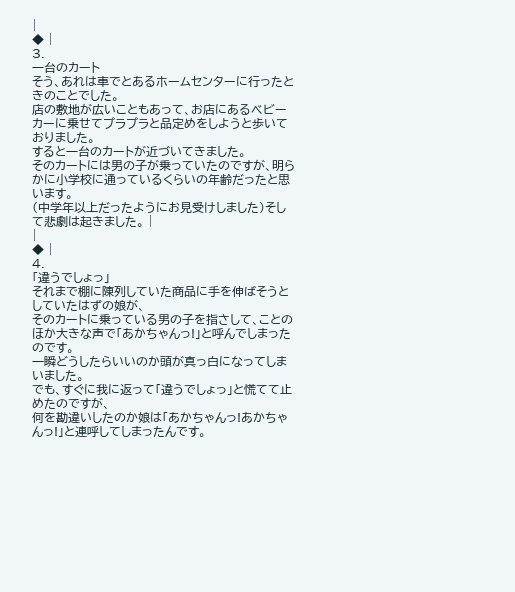|
◆ |
3.
一台のカート
そう、あれは車でとあるホームセンターに行ったときのことでした。
店の敷地が広いこともあって、お店にあるベビーカーに乗せてプラプラと品定めをしようと歩いておりました。
すると一台のカートが近づいてきました。
そのカートには男の子が乗っていたのですが、明らかに小学校に通っているくらいの年齢だったと思います。
(中学年以上だったようにお見受けしました)そして悲劇は起きました。 |
|
◆ |
4.
「違うでしょっ」
それまで棚に陳列していた商品に手を伸ばそうとしていたはずの娘が、
そのカートに乗っている男の子を指さして、ことのほか大きな声で「あかちゃんっ!」と呼んでしまったのです。
一瞬どうしたらいいのか頭が真っ白になってしまいました。
でも、すぐに我に返って「違うでしょっ」と慌てて止めたのですが、
何を勘違いしたのか娘は「あかちゃんっ!あかちゃんっ!」と連呼してしまったんです。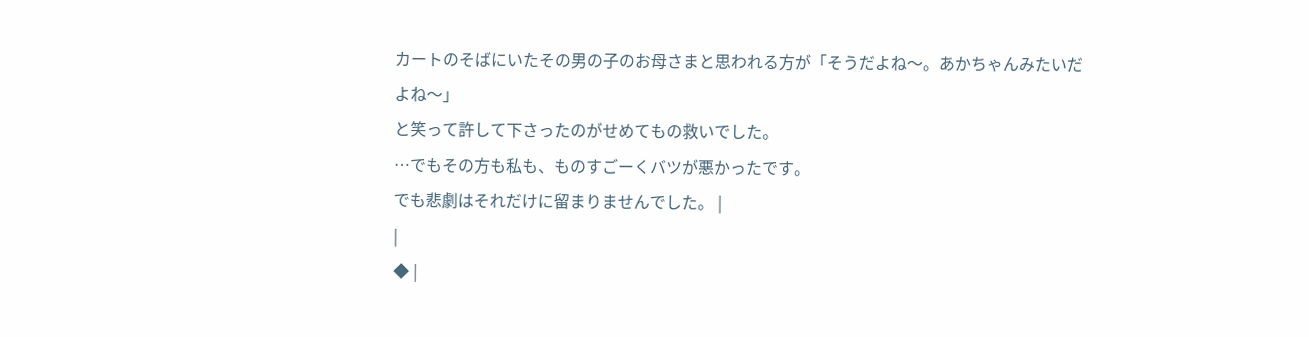カートのそばにいたその男の子のお母さまと思われる方が「そうだよね〜。あかちゃんみたいだよね〜」
と笑って許して下さったのがせめてもの救いでした。
…でもその方も私も、ものすごーくバツが悪かったです。
でも悲劇はそれだけに留まりませんでした。 |
|
◆ |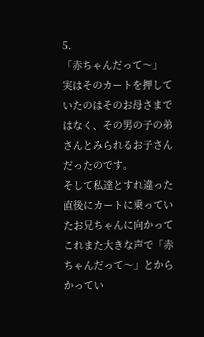5.
「赤ちゃんだって〜」
実はそのカートを押していたのはそのお母さまではなく、その男の子の弟さんとみられるお子さんだったのです。
そして私達とすれ違った直後にカートに乗っていたお兄ちゃんに向かってこれまた大きな声で「赤ちゃんだって〜」とからかってい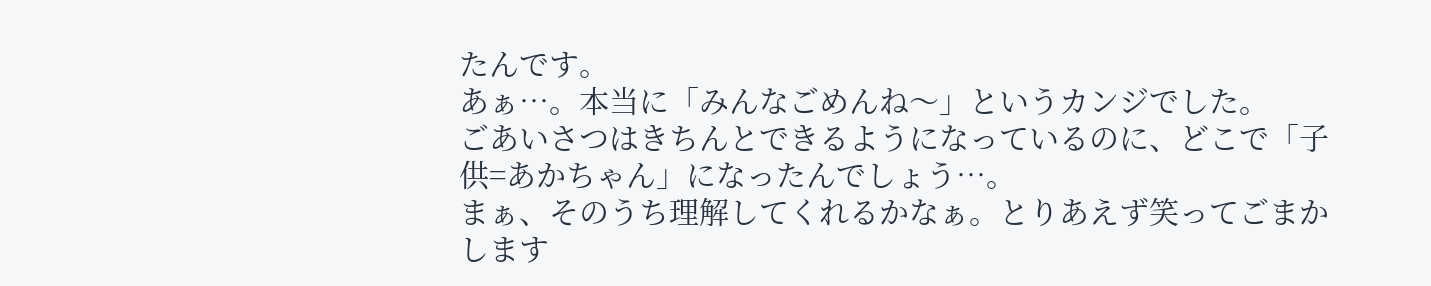たんです。
あぁ…。本当に「みんなごめんね〜」というカンジでした。
ごあいさつはきちんとできるようになっているのに、どこで「子供=あかちゃん」になったんでしょう…。
まぁ、そのうち理解してくれるかなぁ。とりあえず笑ってごまかします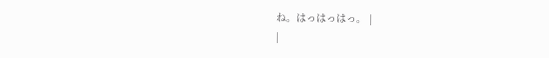ね。はっはっはっ。 |
|